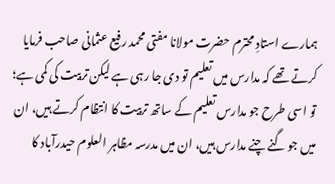ہمارے استادِ محترم حضرت مولانا مفتی محمد رفیع عثمانی صاحب فرمایا کرتے تھے کہ مدارس میں تعلیم تو دی جا رہی ہے لیکن تربیت کی کمی ہے؛ تو اسی طرح جو مدارس تعلیم کے ساتھ تربیت کا انتظام کرتے ہیں، ان میں جو گنے چنے مدارس ہیں، ان میں مدرسہ مظاہر العلوم حیدرآباد کا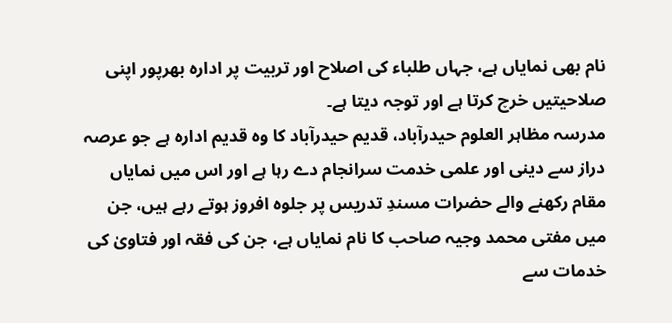نام بھی نمایاں ہے، جہاں طلباء کی اصلاح اور تربیت پر ادارہ بھرپور اپنی صلاحیتیں خرچ کرتا ہے اور توجہ دیتا ہے۔
مدرسہ مظاہر العلوم حیدرآباد، قدیم حیدرآباد کا وہ قدیم ادارہ ہے جو عرصہ دراز سے دینی اور علمی خدمت سرانجام دے رہا ہے اور اس میں نمایاں مقام رکھنے والے حضرات مسندِ تدریس پر جلوہ افروز ہوتے رہے ہیں، جن میں مفتی محمد وجیہ صاحب کا نام نمایاں ہے، جن کی فقہ اور فتاویٰ کی خدمات سے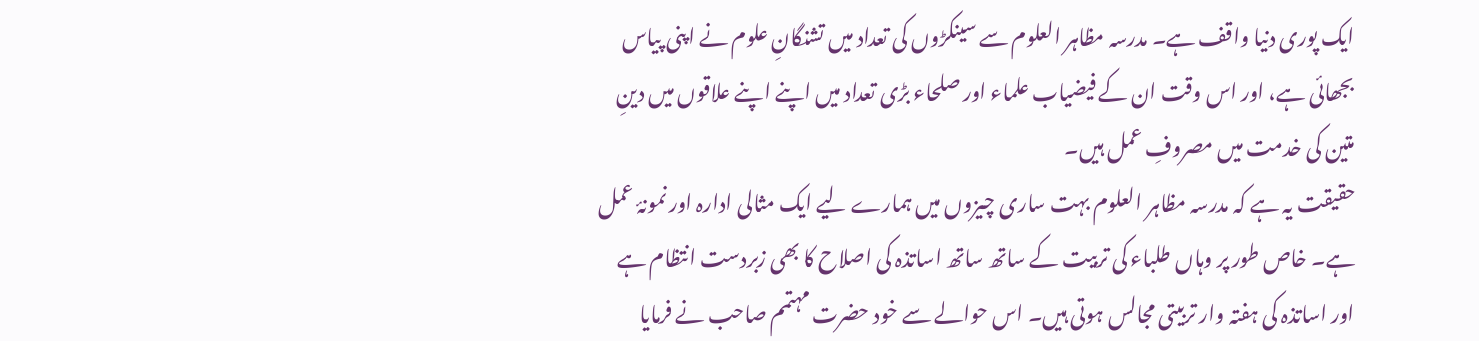ایک پوری دنیا واقف ہے۔ مدرسہ مظاہر العلوم سے سینکڑوں کی تعداد میں تشنگانِ علوم نے اپنی پیاس بجھائی ہے، اور اس وقت ان کے فیضیاب علماء اور صلحاء بڑی تعداد میں اپنے اپنے علاقوں میں دینِ متین کی خدمت میں مصروفِ عمل ہیں۔
حقیقت یہ ہے کہ مدرسہ مظاہر العلوم بہت ساری چیزوں میں ہمارے لیے ایک مثالی ادارہ اور نمونۂ عمل ہے۔ خاص طور پر وہاں طلباء کی تربیت کے ساتھ ساتھ اساتذہ کی اصلاح کا بھی زبردست انتظام ہے اور اساتذہ کی ہفتہ وار تربیتی مجالس ہوتی ہیں۔ اس حوالے سے خود حضرت مہتمم صاحب نے فرمایا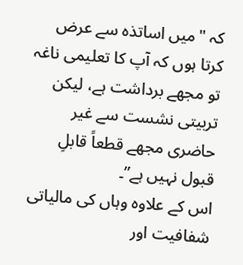کہ "میں اساتذہ سے عرض کرتا ہوں کہ آپ کا تعلیمی ناغہ تو مجھے برداشت ہے، لیکن تربیتی نشست سے غیر حاضری مجھے قطعاً قابلِ قبول نہیں ہے”۔
اس کے علاوہ وہاں کی مالیاتی شفافیت اور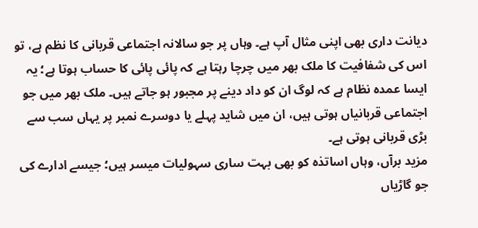دیانت داری بھی اپنی مثال آپ ہے۔ وہاں پر جو سالانہ اجتماعی قربانی کا نظم ہے، تو اس کی شفافیت کا ملک بھر میں چرچا رہتا ہے کہ پائی پائی کا حساب ہوتا ہے؛ یہ ایسا عمدہ نظام ہے کہ لوگ ان کو داد دینے پر مجبور ہو جاتے ہیں۔ ملک بھر میں جو اجتماعی قربانیاں ہوتی ہیں، ان میں شاید پہلے یا دوسرے نمبر پر یہاں سب سے بڑی قربانی ہوتی ہے۔
مزید برآں، وہاں اساتذہ کو بھی بہت ساری سہولیات میسر ہیں؛ جیسے ادارے کی جو گاڑیاں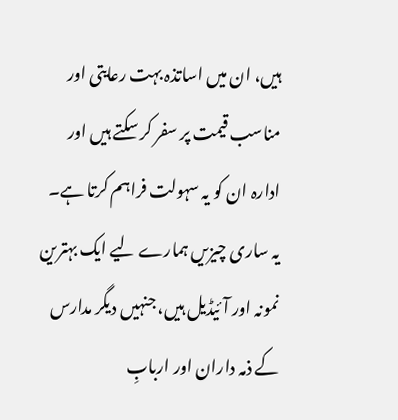ہیں، ان میں اساتذہ بہت رعایتی اور مناسب قیمت پر سفر کر سکتے ہیں اور ادارہ ان کو یہ سہولت فراہم کرتا ہے۔ یہ ساری چیزیں ہمارے لیے ایک بہترین نمونہ اور آئیڈیل ہیں، جنہیں دیگر مدارس کے ذمہ داران اور اربابِ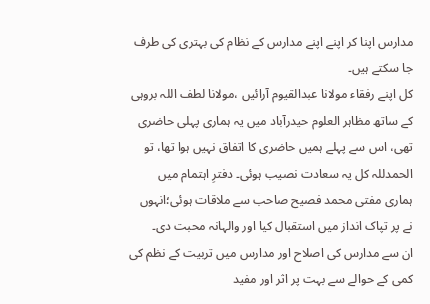مدارس اپنا کر اپنے اپنے مدارس کے نظام کی بہتری کی طرف جا سکتے ہیں۔
کل اپنے رفقاء مولانا عبدالقیوم آرائيں ،مولانا لطف اللہ بروہی کے ساتھ مظاہر العلوم حیدرآباد میں یہ ہماری پہلی حاضری تھی، اس سے پہلے ہمیں حاضری کا اتفاق نہیں ہوا تھا، تو الحمدللہ کل یہ سعادت نصیب ہوئی۔ دفترِ اہتمام میں ہماری مفتی محمد فصیح صاحب سے ملاقات ہوئی؛انہوں نے پر تپاک انداز میں استقبال کیا اور والہانہ محبت دی۔
ان سے مدارس کی اصلاح اور مدارس میں تربیت کے نظم کی کمی کے حوالے سے بہت پر اثر اور مفید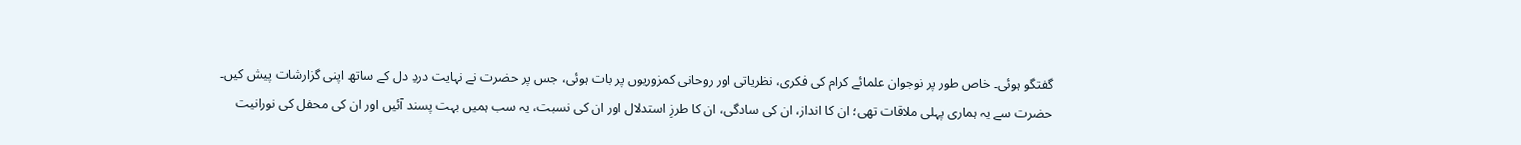گفتگو ہوئی۔ خاص طور پر نوجوان علمائے کرام کی فکری، نظریاتی اور روحانی کمزوریوں پر بات ہوئی، جس پر حضرت نے نہایت دردِ دل کے ساتھ اپنی گزارشات پیش کیں۔ حضرت سے یہ ہماری پہلی ملاقات تھی؛ ان کا انداز، ان کی سادگی، ان کا طرزِ استدلال اور ان کی نسبت، یہ سب ہمیں بہت پسند آئیں اور ان کی محفل کی نورانیت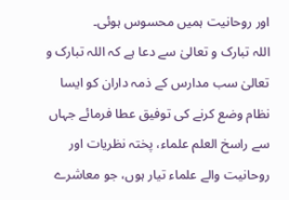اور روحانیت ہمیں محسوس ہوئی۔
اللہ تبارک و تعالیٰ سے دعا ہے کہ اللہ تبارک و تعالیٰ سب مدارس کے ذمہ داران کو ایسا نظام وضع کرنے کی توفیق عطا فرمائے جہاں سے راسخ العلم علماء، پختہ نظریات اور روحانیت والے علماء تیار ہوں، جو معاشرے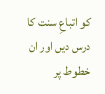کو اتباعِ سنت کا درس دیں اور ان خطوط پر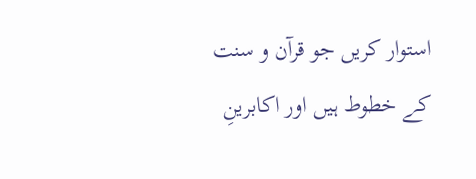استوار کریں جو قرآن و سنت کے خطوط ہیں اور اکابرینِ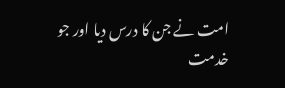امت نے جن کا درس دیا اور جو خدمت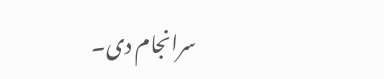سرانجام دی۔